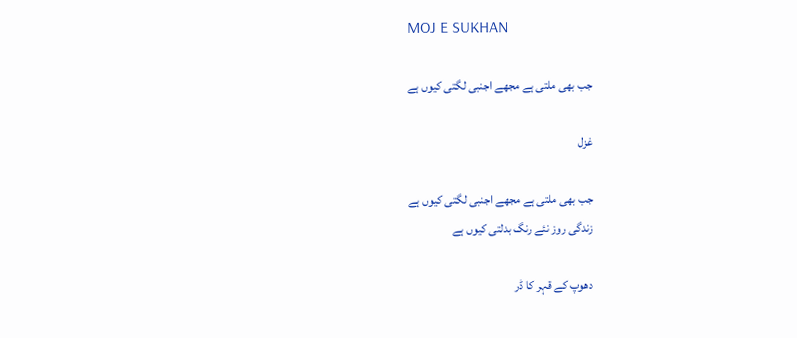MOJ E SUKHAN

جب بھی ملتی ہے مجھے اجنبی لگتی کیوں ہے

غزل

جب بھی ملتی ہے مجھے اجنبی لگتی کیوں ہے
زندگی روز نئے رنگ بدلتی کیوں ہے

دھوپ کے قہر کا ڈر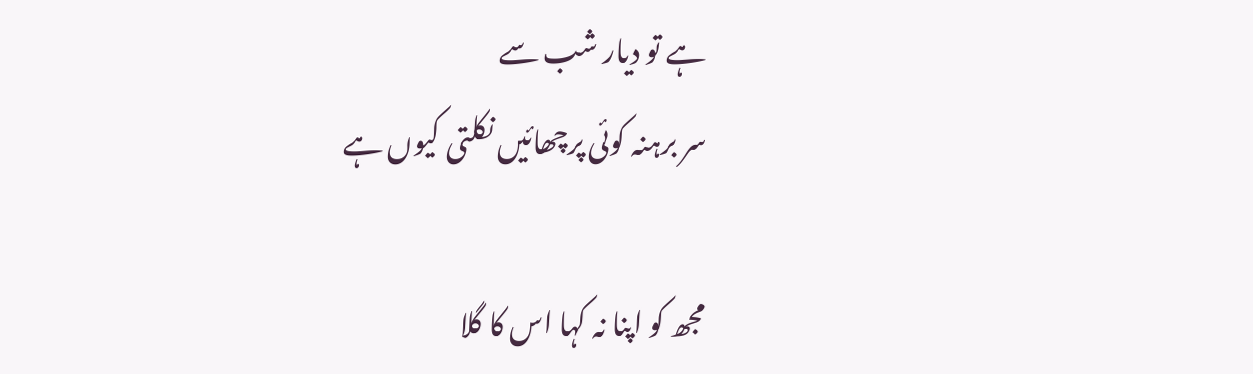ہے تو دیار شب سے
سر برہنہ کوئی پرچھائیں نکلتی کیوں ہے

مجھ کو اپنا نہ کہا اس کا گلا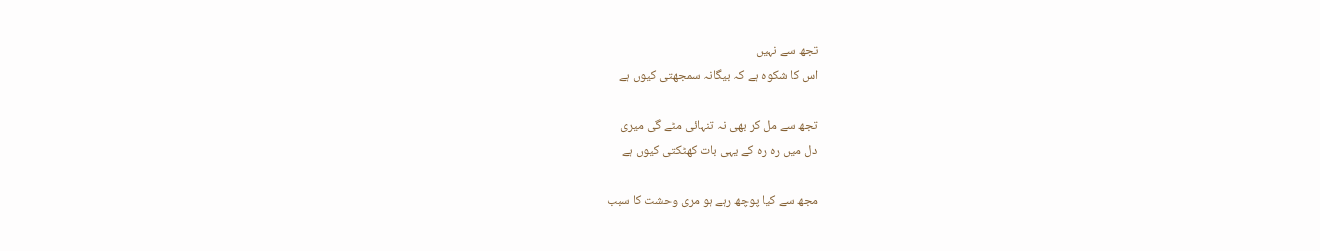تجھ سے نہیں
اس کا شکوہ ہے کہ بیگانہ سمجھتی کیوں ہے

تجھ سے مل کر بھی نہ تنہائی مٹے گی میری
دل میں رہ رہ کے یہی بات کھٹکتی کیوں ہے

مجھ سے کیا پوچھ رہے ہو مری وحشت کا سبب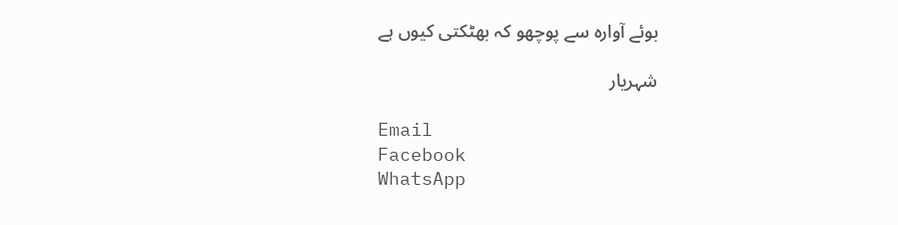بوئے آوارہ سے پوچھو کہ بھٹکتی کیوں ہے

شہریار

Email
Facebook
WhatsApp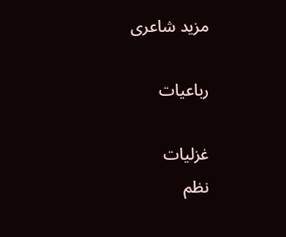مزید شاعری

رباعیات

غزلیات
نظم